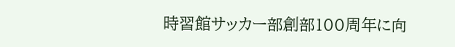時習館サッカー部創部100周年に向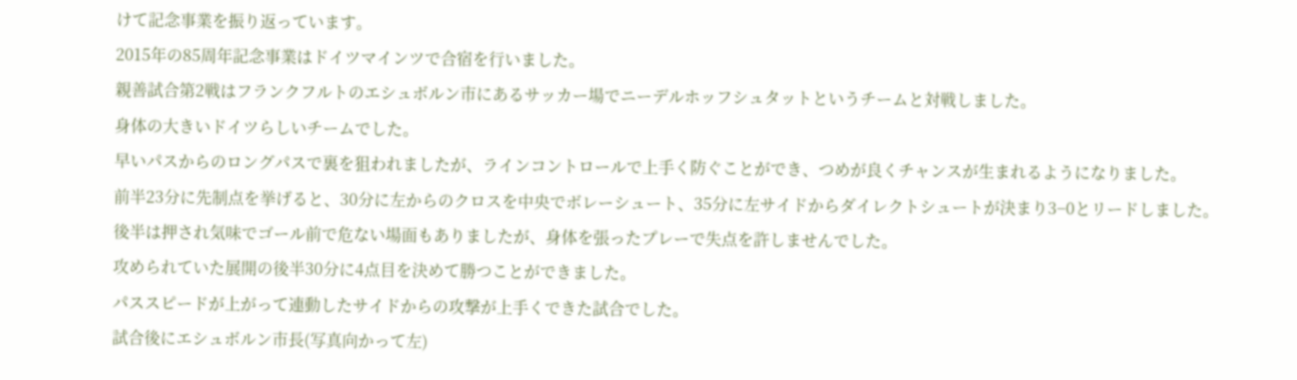けて記念事業を振り返っています。
2015年の85周年記念事業はドイツマインツで合宿を行いました。
親善試合第2戦はフランクフルトのエシュボルン市にあるサッカー場でニーデルホッフシュタットというチームと対戦しました。
身体の大きいドイツらしいチームでした。
早いパスからのロングパスで裏を狙われましたが、ラインコントロールで上手く防ぐことができ、つめが良くチャンスが生まれるようになりました。
前半23分に先制点を挙げると、30分に左からのクロスを中央でボレーシュート、35分に左サイドからダイレクトシュートが決まり3−0とリードしました。
後半は押され気味でゴール前で危ない場面もありましたが、身体を張ったプレーで失点を許しませんでした。
攻められていた展開の後半30分に4点目を決めて勝つことができました。
パススピードが上がって連動したサイドからの攻撃が上手くできた試合でした。
試合後にエシュボルン市長(写真向かって左)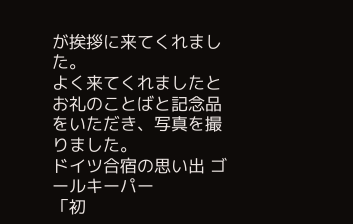が挨拶に来てくれました。
よく来てくれましたとお礼のことばと記念品をいただき、写真を撮りました。
ドイツ合宿の思い出 ゴールキーパー
「初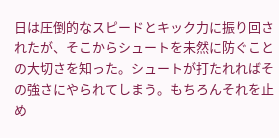日は圧倒的なスピードとキック力に振り回されたが、そこからシュートを未然に防ぐことの大切さを知った。シュートが打たれればその強さにやられてしまう。もちろんそれを止め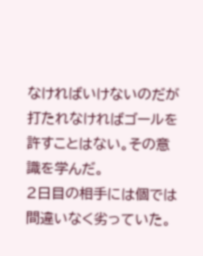なければいけないのだが打たれなければゴールを許すことはない。その意識を学んだ。
2日目の相手には個では間違いなく劣っていた。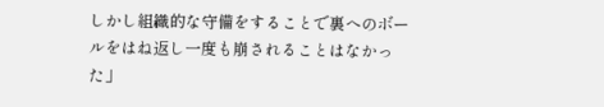しかし組織的な守備をすることで裏へのボールをはね返し一度も崩されることはなかった」